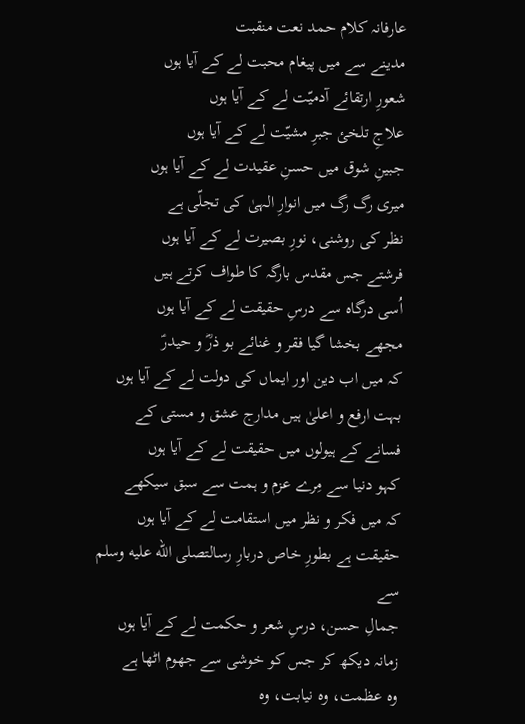عارفانہ کلام حمد نعت منقبت
مدینے سے میں پیغام محبت لے کے آیا ہوں
شعورِ ارتقائے آدمیّت لے کے آیا ہوں
علاجِ تلخئ جبرِ مشیّت لے کے آیا ہوں
جبینِ شوق میں حسنِ عقیدت لے کے آیا ہوں
میری رگ رگ میں انوارِ الہیٰ کی تجلّی ہے
نظر کی روشنی، نورِ بصیرت لے کے آیا ہوں
فرشتے جس مقدس بارگہ کا طواف کرتے ہیں
اُسی درگاہ سے درسِ حقیقت لے کے آیا ہوں
مجھے بخشا گیا فقر و غنائے بو ذرؓ و حیدرؑ
کہ میں اب دین اور ایماں کی دولت لے کے آیا ہوں
بہت ارفع و اعلیٰ ہیں مدارج عشق و مستی کے
فسانے کے ہیولوں میں حقیقت لے کے آیا ہوں
کہو دنیا سے مِرے عزم و ہمت سے سبق سیکھے
کہ میں فکر و نظر میں استقامت لے کے آیا ہوں
حقیقت ہے بطورِ خاص دربارِ رسالتصلى الله عليه وسلم سے
جمالِ حسن، درسِ شعر و حکمت لے کے آیا ہوں
زمانہ دیکھ کر جس کو خوشی سے جھوم اٹھا ہے
وہ عظمت، وہ نیابت، وہ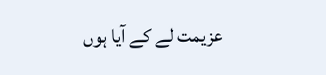عزیمت لے کے آیا ہوں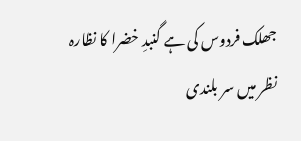جھلک فردوس کی ہے گنبدِ خضرا کا نظارہ
نظر میں سر بلندی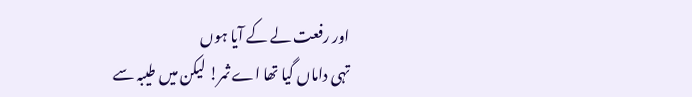اور رفعت لے کے آیا ہوں
تہی داماں گیا تھا اے ثمر! لیکن میں طیبہ سے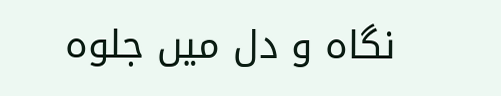نگاہ و دل میں جلوہ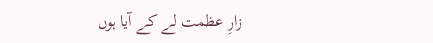زارِ عظمت لے کے آیا ہوں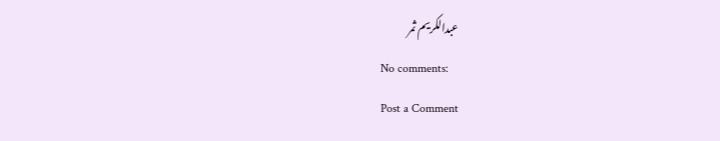عبدالکریم ثمر
No comments:
Post a Comment